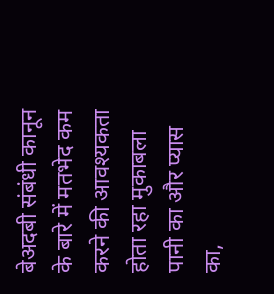बेअदबी संबंधी कानून के बारे में मतभेद कम करने की आवश्यकता
होता रहा मुकाबला पानी का और प्यास का,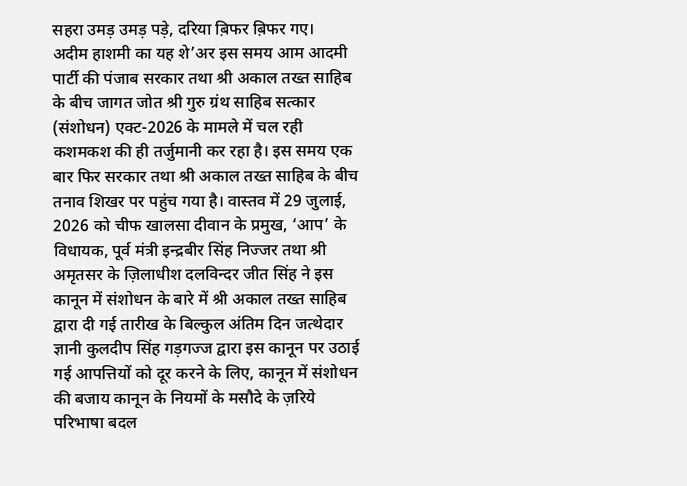सहरा उमड़ उमड़ पड़े, दरिया ब़िफर ब़िफर गए।
अदीम हाशमी का यह शे’अर इस समय आम आदमी पार्टी की पंजाब सरकार तथा श्री अकाल तख्त साहिब के बीच जागत जोत श्री गुरु ग्रंथ साहिब सत्कार (संशोधन) एक्ट-2026 के मामले में चल रही कशमकश की ही तर्जुमानी कर रहा है। इस समय एक बार फिर सरकार तथा श्री अकाल तख्त साहिब के बीच तनाव शिखर पर पहुंच गया है। वास्तव में 29 जुलाई, 2026 को चीफ खालसा दीवान के प्रमुख, ‘आप’ के विधायक, पूर्व मंत्री इन्द्रबीर सिंह निज्जर तथा श्री अमृतसर के ज़िलाधीश दलविन्दर जीत सिंह ने इस कानून में संशोधन के बारे में श्री अकाल तख्त साहिब द्वारा दी गई तारीख के बिल्कुल अंतिम दिन जत्थेदार ज्ञानी कुलदीप सिंह गड़गज्ज द्वारा इस कानून पर उठाई गई आपत्तियों को दूर करने के लिए, कानून में संशोधन की बजाय कानून के नियमों के मसौदे के ज़रिये परिभाषा बदल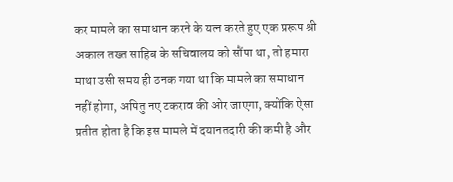कर मामले का समाधान करने के यत्न करते हुए एक प्ररूप श्री अकाल तख्त साहिब के सचिवालय को सौंपा था, तो हमारा माथा उसी समय ही ठनक गया था कि मामले का समाधान नहीं होगा, अपितु नए टकराव की ओर जाएगा, क्योंकि ऐसा प्रतीत होता है कि इस मामले में दयानतदारी की कमी है और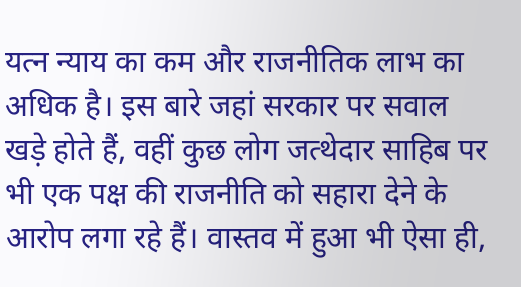यत्न न्याय का कम और राजनीतिक लाभ का अधिक है। इस बारे जहां सरकार पर सवाल खड़े होते हैं, वहीं कुछ लोग जत्थेदार साहिब पर भी एक पक्ष की राजनीति को सहारा देने के आरोप लगा रहे हैं। वास्तव में हुआ भी ऐसा ही,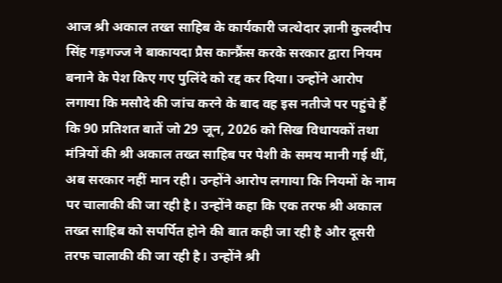आज श्री अकाल तख्त साहिब के कार्यकारी जत्थेदार ज्ञानी कुलदीप सिंह गड़गज्ज ने बाकायदा प्रैस कान्फ्रैंस करके सरकार द्वारा नियम बनाने के पेश किए गए पुलिंदे को रद्द कर दिया। उन्होंने आरोप लगाया कि मसौदे की जांच करने के बाद वह इस नतीजे पर पहुंचे हैं कि 90 प्रतिशत बातें जो 29 जून, 2026 को सिख विधायकों तथा मंत्रियों की श्री अकाल तख्त साहिब पर पेशी के समय मानी गई थीं, अब सरकार नहीं मान रही। उन्होंने आरोप लगाया कि नियमों के नाम पर चालाकी की जा रही है। उन्होंने कहा कि एक तरफ श्री अकाल तख्त साहिब को सपर्पित होने की बात कही जा रही है और दूसरी तरफ चालाकी की जा रही है। उन्होंने श्री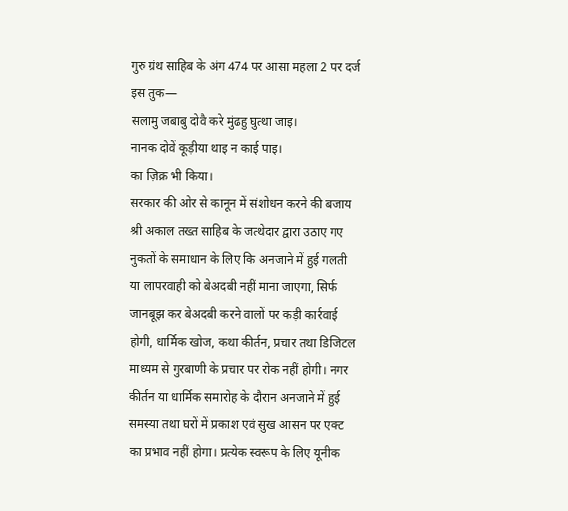गुरु ग्रंथ साहिब के अंग 474 पर आसा महला 2 पर दर्ज इस तुक—
सलामु जबाबु दोवै करे मुंढहु घुत्था जाइ।
नानक दोवें कूड़ीया थाइ न काई पाइ।
का ज़िक्र भी किया।
सरकार की ओर से कानून में संशोधन करने की बजाय श्री अकाल तख्त साहिब के जत्थेदार द्वारा उठाए गए नुकतों के समाधान के लिए कि अनजाने में हुई गलती या लापरवाही को बेअदबी नहीं माना जाएगा, सिर्फ जानबूझ कर बेअदबी करने वालों पर कड़ी कार्रवाई होगी, धार्मिक खोज, कथा कीर्तन, प्रचार तथा डिजिटल माध्यम से गुरबाणी के प्रचार पर रोक नहीं होगी। नगर कीर्तन या धार्मिक समारोह के दौरान अनजाने में हुई समस्या तथा घरों में प्रकाश एवं सुख आसन पर एक्ट का प्रभाव नहीं होगा। प्रत्येक स्वरूप के लिए यूनीक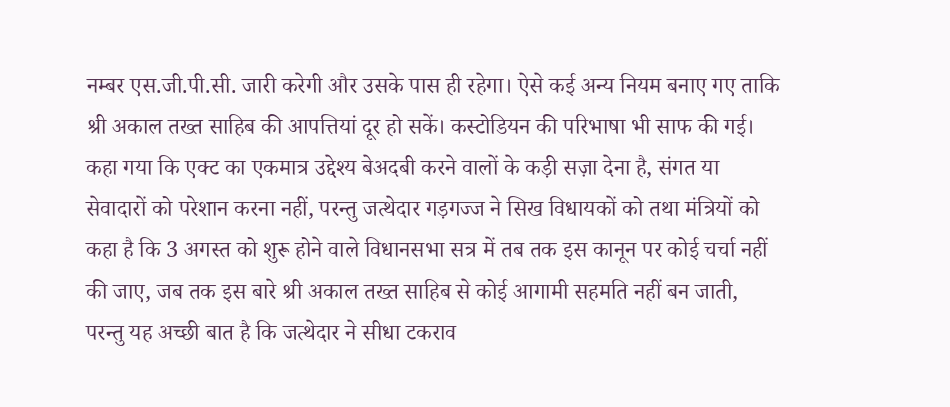नम्बर एस.जी.पी.सी. जारी करेगी और उसके पास ही रहेगा। ऐसे कई अन्य नियम बनाए गए ताकि श्री अकाल तख्त साहिब की आपत्तियां दूर हो सकें। कस्टोडियन की परिभाषा भी साफ की गई। कहा गया कि एक्ट का एकमात्र उद्देश्य बेअदबी करने वालों के कड़ी सज़ा देना है, संगत या सेवादारों को परेशान करना नहीं, परन्तु जत्थेदार गड़गज्ज ने सिख विधायकों को तथा मंत्रियों को कहा है कि 3 अगस्त को शुरू होने वाले विधानसभा सत्र में तब तक इस कानून पर कोई चर्चा नहीं की जाए, जब तक इस बारे श्री अकाल तख्त साहिब से कोई आगामी सहमति नहीं बन जाती, परन्तु यह अच्छी बात है कि जत्थेदार ने सीधा टकराव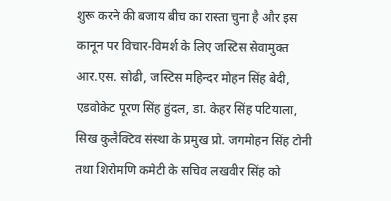शुरू करने की बजाय बीच का रास्ता चुना है और इस कानून पर विचार-विमर्श के लिए जस्टिस सेवामुक्त आर.एस. सोढी, जस्टिस महिन्दर मोहन सिंह बेदी, एडवोकेट पूरण सिंह हुंदल, डा. केहर सिंह पटियाला, सिख कुलैक्टिव संस्था के प्रमुख प्रो. जगमोहन सिंह टोनी तथा शिरोमणि कमेटी के सचिव लखवीर सिंह को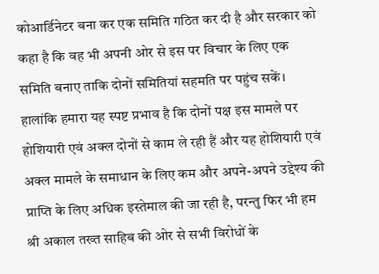कोआर्डिनेटर बना कर एक समिति गठित कर दी है और सरकार को कहा है कि वह भी अपनी ओर से इस पर विचार के लिए एक समिति बनाए ताकि दोनों समितियां सहमति पर पहुंच सकें।
हालांकि हमारा यह स्पष्ट प्रभाव है कि दोनों पक्ष इस मामले पर होशियारी एवं अक्ल दोनों से काम ले रही हैं और यह होशियारी एवं अक्ल मामले के समाधान के लिए कम और अपने-अपने उद्देश्य की प्राप्ति के लिए अधिक इस्तेमाल की जा रही है, परन्तु फिर भी हम श्री अकाल तख्त साहिब की ओर से सभी विरोधों के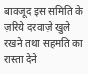बावजूद इस समिति के ज़रिये दरवाज़े खुले रखने तथा सहमति का रास्ता देने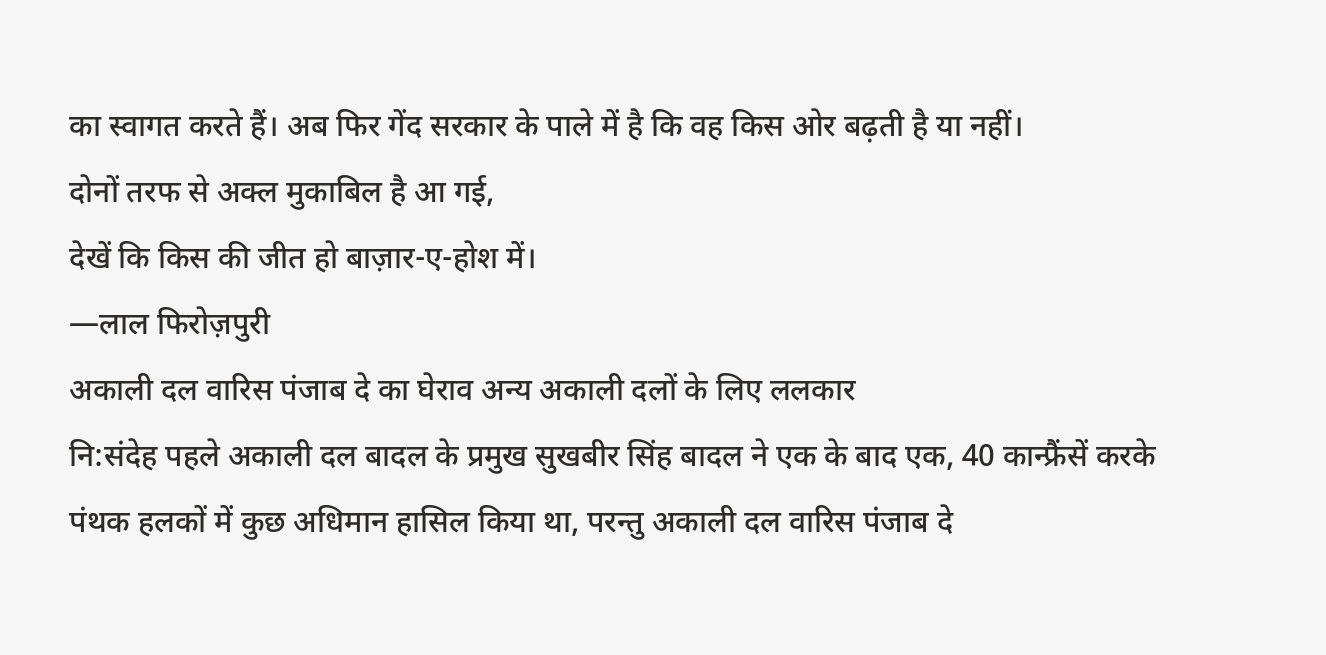का स्वागत करते हैं। अब फिर गेंद सरकार के पाले में है कि वह किस ओर बढ़ती है या नहीं।
दोनों तरफ से अक्ल मुकाबिल है आ गई,
देखें कि किस की जीत हो बाज़ार-ए-होश में।
—लाल फिरोज़पुरी
अकाली दल वारिस पंजाब दे का घेराव अन्य अकाली दलों के लिए ललकार
नि:संदेह पहले अकाली दल बादल के प्रमुख सुखबीर सिंह बादल ने एक के बाद एक, 40 कान्फ्रैंसें करके पंथक हलकों में कुछ अधिमान हासिल किया था, परन्तु अकाली दल वारिस पंजाब दे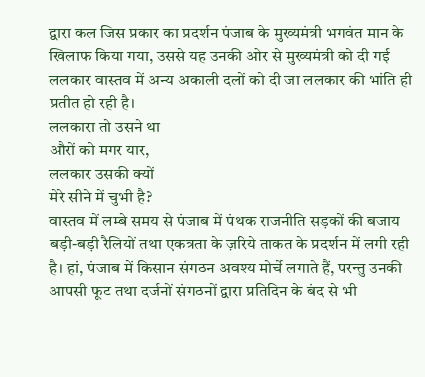द्वारा कल जिस प्रकार का प्रदर्शन पंजाब के मुख्यमंत्री भगवंत मान के खिलाफ किया गया, उससे यह उनकी ओर से मुख्यमंत्री को दी गई ललकार वास्तव में अन्य अकाली दलों को दी जा ललकार की भांति ही प्रतीत हो रही है।
ललकारा तो उसने था
औरों को मगर यार,
ललकार उसकी क्यों
मेरे सीने में चुभी है?
वास्तव में लम्बे समय से पंजाब में पंथक राजनीति सड़कों की बजाय बड़ी-बड़ी रैलियों तथा एकत्रता के ज़रिये ताकत के प्रदर्शन में लगी रही है। हां, पंजाब में किसान संगठन अवश्य मोर्चे लगाते हैं, परन्तु उनकी आपसी फूट तथा दर्जनों संगठनों द्वारा प्रतिदिन के बंद से भी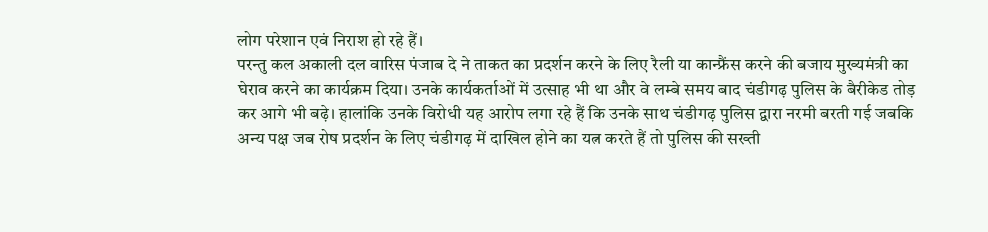लोग परेशान एवं निराश हो रहे हैं।
परन्तु कल अकाली दल वारिस पंजाब दे ने ताकत का प्रदर्शन करने के लिए रैली या कान्फ्रैंस करने की बजाय मुख्यमंत्री का घेराव करने का कार्यक्रम दिया। उनके कार्यकर्ताओं में उत्साह भी था और वे लम्बे समय बाद चंडीगढ़ पुलिस के बैरीकेड तोड़ कर आगे भी बढ़े। हालांकि उनके विरोधी यह आरोप लगा रहे हैं कि उनके साथ चंडीगढ़ पुलिस द्वारा नरमी बरती गई जबकि अन्य पक्ष जब रोष प्रदर्शन के लिए चंडीगढ़ में दाखिल होने का यत्न करते हैं तो पुलिस की सख्ती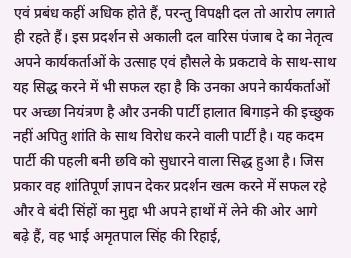एवं प्रबंध कहीं अधिक होते हैं, परन्तु विपक्षी दल तो आरोप लगाते ही रहते हैं। इस प्रदर्शन से अकाली दल वारिस पंजाब दे का नेतृत्व अपने कार्यकर्ताओं के उत्साह एवं हौसले के प्रकटावे के साथ-साथ यह सिद्ध करने में भी सफल रहा है कि उनका अपने कार्यकर्ताओं पर अच्छा नियंत्रण है और उनकी पार्टी हालात बिगाड़ने की इच्छुक नहीं अपितु शांति के साथ विरोध करने वाली पार्टी है। यह कदम पार्टी की पहली बनी छवि को सुधारने वाला सिद्ध हुआ है। जिस प्रकार वह शांतिपूर्ण ज्ञापन देकर प्रदर्शन खत्म करने में सफल रहे और वे बंदी सिंहों का मुद्दा भी अपने हाथों में लेने की ओर आगे बढ़े हैं, वह भाई अमृतपाल सिंह की रिहाई,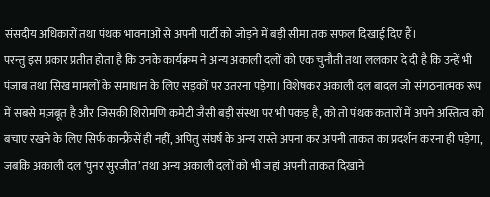संसदीय अधिकारों तथा पंथक भावनाओं से अपनी पार्टी को जोड़ने में बड़ी सीमा तक सफल दिखाई दिए हैं।
परन्तु इस प्रकार प्रतीत होता है कि उनके कार्यक्रम ने अन्य अकाली दलों को एक चुनौती तथा ललकार दे दी है कि उन्हें भी पंजाब तथा सिख मामलों के समाधान के लिए सड़कों पर उतरना पड़ेगा। विशेषकर अकाली दल बादल जो संगठनात्मक रूप में सबसे मज़बूत है और जिसकी शिरोमणि कमेटी जैसी बड़ी संस्था पर भी पकड़ है, को तो पंथक कतारों में अपने अस्तित्व को बचाए रखने के लिए सिर्फ कान्फ्रैंसें ही नहीं, अपितु संघर्ष के अन्य रास्ते अपना कर अपनी ताकत का प्रदर्शन करना ही पड़ेगा, जबकि अकाली दल ‘पुनर सुरजीत’ तथा अन्य अकाली दलों को भी जहां अपनी ताकत दिखाने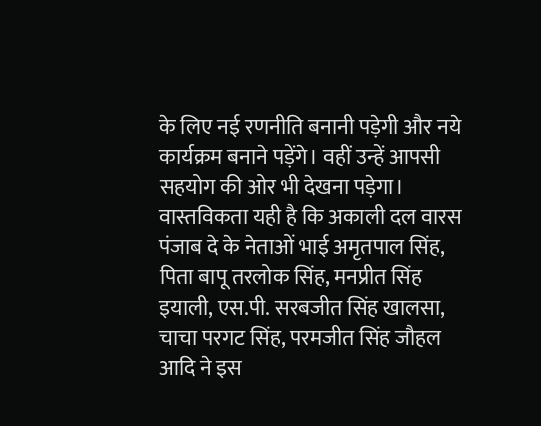के लिए नई रणनीति बनानी पड़ेगी और नये कार्यक्रम बनाने पड़ेंगे। वहीं उन्हें आपसी सहयोग की ओर भी देखना पड़ेगा। वास्तविकता यही है कि अकाली दल वारस पंजाब दे के नेताओं भाई अमृतपाल सिंह, पिता बापू तरलोक सिंह, मनप्रीत सिंह इयाली, एस.पी. सरबजीत सिंह खालसा, चाचा परगट सिंह, परमजीत सिंह जौहल आदि ने इस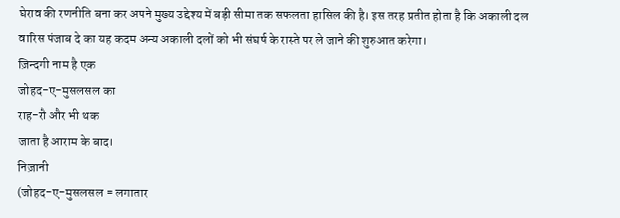घेराव की रणनीति बना कर अपने मुख्य उद्देश्य में बड़ी सीमा तक सफलता हासिल की है। इस तरह प्रतीत होता है कि अकाली दल वारिस पंजाब दे का यह कदम अन्य अकाली दलों को भी संघर्ष के रास्ते पर ले जाने की शुरुआत करेगा।
ज़िन्दगी नाम है एक
जोहद-ए-मुसलसल का
राह-रौ और भी थक
जाता है आराम के बाद।
निज़ानी
(जोहद-ए-मुसलसल = लगातार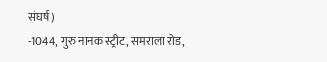संघर्ष)
-1044, गुरु नानक स्ट्रीट, समराला रोड,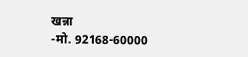खन्ना
-मो. 92168-60000